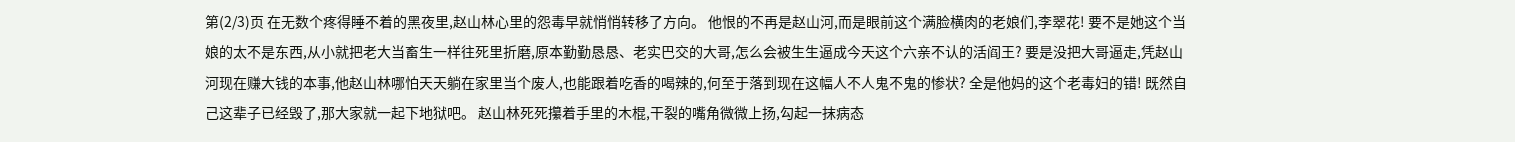第(2/3)页 在无数个疼得睡不着的黑夜里,赵山林心里的怨毒早就悄悄转移了方向。 他恨的不再是赵山河,而是眼前这个满脸横肉的老娘们,李翠花! 要不是她这个当娘的太不是东西,从小就把老大当畜生一样往死里折磨,原本勤勤恳恳、老实巴交的大哥,怎么会被生生逼成今天这个六亲不认的活阎王? 要是没把大哥逼走,凭赵山河现在赚大钱的本事,他赵山林哪怕天天躺在家里当个废人,也能跟着吃香的喝辣的,何至于落到现在这幅人不人鬼不鬼的惨状? 全是他妈的这个老毒妇的错! 既然自己这辈子已经毁了,那大家就一起下地狱吧。 赵山林死死攥着手里的木棍,干裂的嘴角微微上扬,勾起一抹病态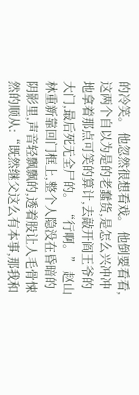的冷笑。 他忽然很想看戏。 他倒要看看,这两个自以为是的老蠢货,是怎么兴冲冲地拿着那点可笑的算计,去敲开阎王爷的大门,最后死无全尸的。 “行啊。” 赵山林重新靠回门框上,整个人隐没在昏暗的阴影里,声音轻飘飘的,透着股让人毛骨悚然的顺从:“既然继父这么有本事,那我和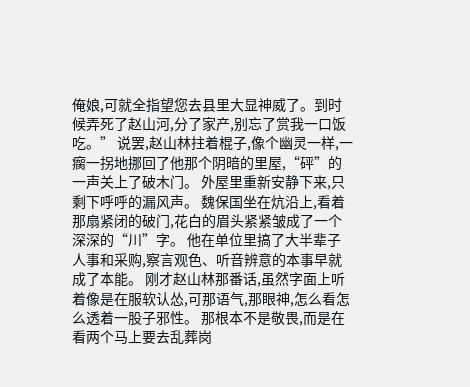俺娘,可就全指望您去县里大显神威了。到时候弄死了赵山河,分了家产,别忘了赏我一口饭吃。” 说罢,赵山林拄着棍子,像个幽灵一样,一瘸一拐地挪回了他那个阴暗的里屋,“砰”的一声关上了破木门。 外屋里重新安静下来,只剩下呼呼的漏风声。 魏保国坐在炕沿上,看着那扇紧闭的破门,花白的眉头紧紧皱成了一个深深的“川”字。 他在单位里搞了大半辈子人事和采购,察言观色、听音辨意的本事早就成了本能。 刚才赵山林那番话,虽然字面上听着像是在服软认怂,可那语气,那眼神,怎么看怎么透着一股子邪性。 那根本不是敬畏,而是在看两个马上要去乱葬岗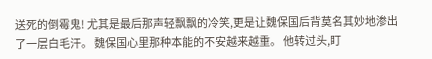送死的倒霉鬼! 尤其是最后那声轻飘飘的冷笑,更是让魏保国后背莫名其妙地渗出了一层白毛汗。 魏保国心里那种本能的不安越来越重。 他转过头,盯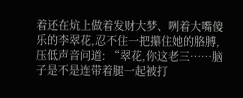着还在炕上做着发财大梦、咧着大嘴傻乐的李翠花,忍不住一把攥住她的胳膊,压低声音问道: “翠花,你这老三……脑子是不是连带着腿一起被打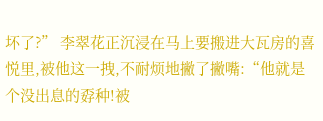坏了?” 李翠花正沉浸在马上要搬进大瓦房的喜悦里,被他这一拽,不耐烦地撇了撇嘴:“他就是个没出息的孬种!被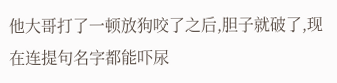他大哥打了一顿放狗咬了之后,胆子就破了,现在连提句名字都能吓尿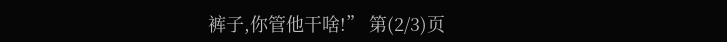裤子,你管他干啥!” 第(2/3)页